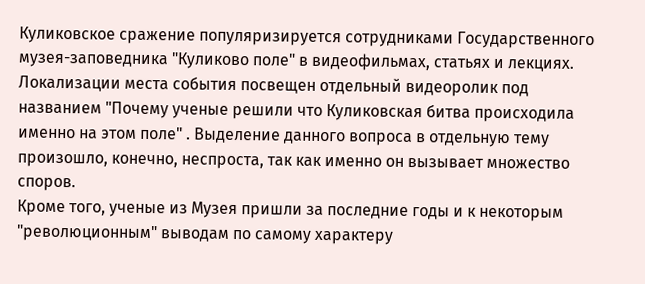Куликовское сражение популяризируется сотрудниками Государственного музея-заповедника "Куликово поле" в видеофильмах, статьях и лекциях. Локализации места события посвещен отдельный видеоролик под названием "Почему ученые решили что Куликовская битва происходила именно на этом поле" . Выделение данного вопроса в отдельную тему произошло, конечно, неспроста, так как именно он вызывает множество споров.
Кроме того, ученые из Музея пришли за последние годы и к некоторым "революционным" выводам по самому характеру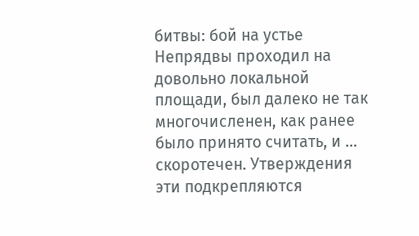битвы: бой на устье Непрядвы проходил на довольно локальной площади, был далеко не так многочисленен, как ранее было принято считать, и ... скоротечен. Утверждения эти подкрепляются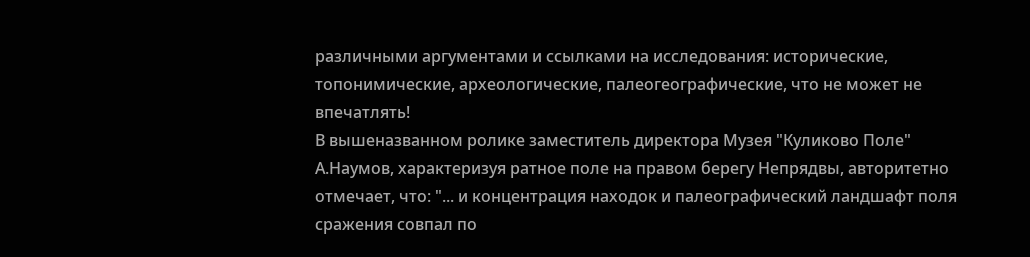различными аргументами и ссылками на исследования: исторические, топонимические, археологические, палеогеографические, что не может не впечатлять!
В вышеназванном ролике заместитель директора Музея "Куликово Поле" А.Наумов, характеризуя ратное поле на правом берегу Непрядвы, авторитетно отмечает, что: "... и концентрация находок и палеографический ландшафт поля сражения совпал по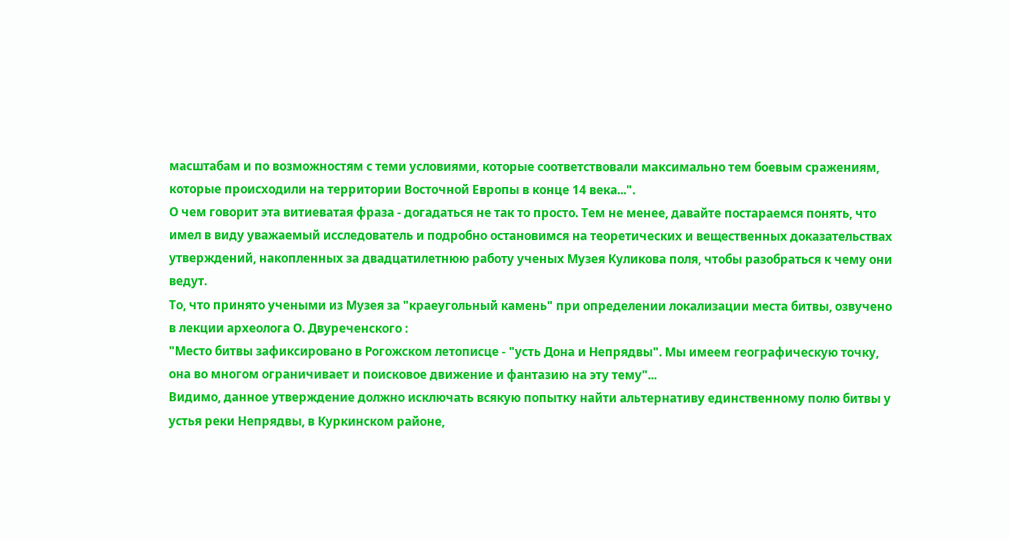масштабам и по возможностям с теми условиями, которые соответствовали максимально тем боевым сражениям, которые происходили на территории Восточной Европы в конце 14 века...".
О чем говорит эта витиеватая фраза - догадаться не так то просто. Тем не менее, давайте постараемся понять, что имел в виду уважаемый исследователь и подробно остановимся на теоретических и вещественных доказательствах утверждений, накопленных за двадцатилетнюю работу ученых Музея Куликова поля, чтобы разобраться к чему они ведут.
То, что принято учеными из Музея за "краеугольный камень" при определении локализации места битвы, озвучено в лекции археолога О. Двуреченского :
"Место битвы зафиксировано в Рогожском летописце - "усть Дона и Непрядвы". Мы имеем географическую точку, она во многом ограничивает и поисковое движение и фантазию на эту тему"...
Видимо, данное утверждение должно исключать всякую попытку найти альтернативу единственному полю битвы у устья реки Непрядвы, в Куркинском районе,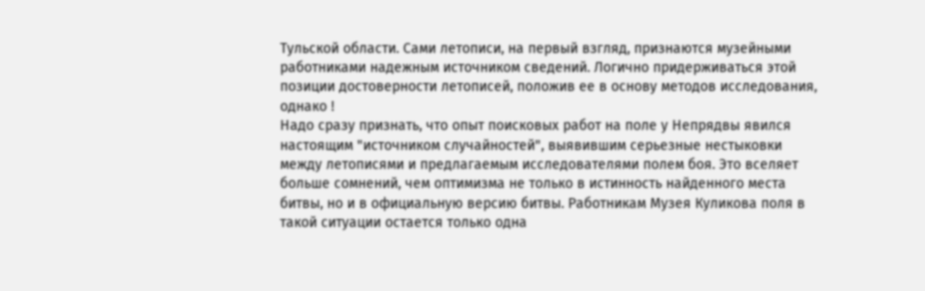Тульской области. Сами летописи, на первый взгляд, признаются музейными работниками надежным источником сведений. Логично придерживаться этой позиции достоверности летописей, положив ее в основу методов исследования, однако !
Надо сразу признать, что опыт поисковых работ на поле у Непрядвы явился настоящим "источником случайностей", выявившим серьезные нестыковки между летописями и предлагаемым исследователями полем боя. Это вселяет больше сомнений, чем оптимизма не только в истинность найденного места битвы, но и в официальную версию битвы. Работникам Музея Куликова поля в такой ситуации остается только одна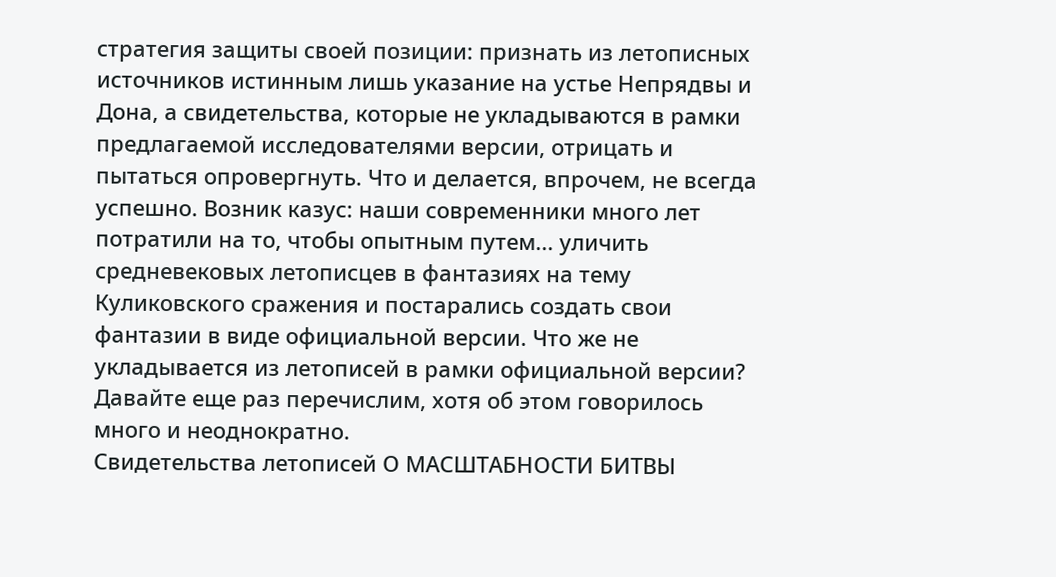стратегия защиты своей позиции: признать из летописных источников истинным лишь указание на устье Непрядвы и Дона, а свидетельства, которые не укладываются в рамки предлагаемой исследователями версии, отрицать и пытаться опровергнуть. Что и делается, впрочем, не всегда успешно. Возник казус: наши современники много лет потратили на то, чтобы опытным путем... уличить средневековых летописцев в фантазиях на тему Куликовского сражения и постарались создать свои фантазии в виде официальной версии. Что же не укладывается из летописей в рамки официальной версии? Давайте еще раз перечислим, хотя об этом говорилось много и неоднократно.
Свидетельства летописей О МАСШТАБНОСТИ БИТВЫ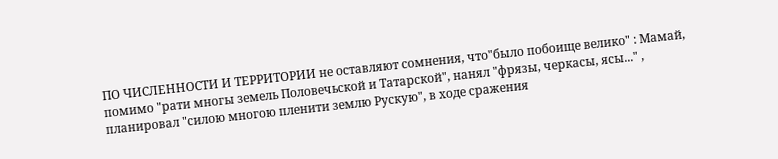ПО ЧИСЛЕННОСТИ И ТЕРРИТОРИИ не оставляют сомнения, что"было побоище велико" : Мамай, помимо "рати многы земель Половечьской и Татарской", нанял "фрязы, черкасы, ясы..." , планировал "силою многою пленити землю Рускую", в ходе сражения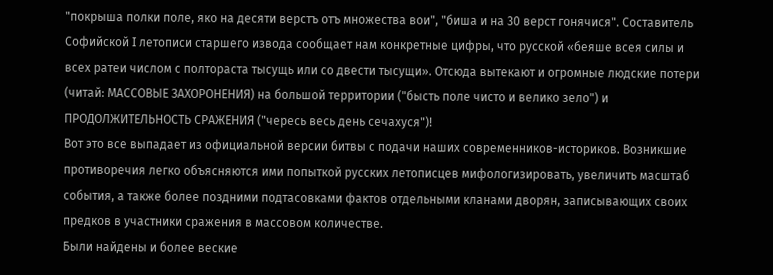"покрыша полки поле, яко на десяти верстъ отъ множества вои", "биша и на 30 верст гонячися". Составитель Софийской I летописи старшего извода сообщает нам конкретные цифры, что русской «беяше всея силы и всех ратеи числом с полтораста тысущь или со двести тысущи». Отсюда вытекают и огромные людские потери (читай: МАССОВЫЕ ЗАХОРОНЕНИЯ) на большой территории ("бысть поле чисто и велико зело") и ПРОДОЛЖИТЕЛЬНОСТЬ СРАЖЕНИЯ ("чересь весь день сечахуся")!
Вот это все выпадает из официальной версии битвы с подачи наших современников-историков. Возникшие противоречия легко объясняются ими попыткой русских летописцев мифологизировать, увеличить масштаб события, а также более поздними подтасовками фактов отдельными кланами дворян, записывающих своих предков в участники сражения в массовом количестве.
Были найдены и более веские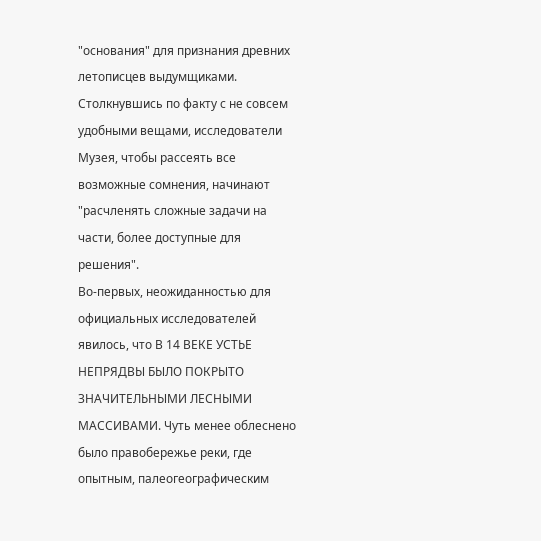"основания" для признания древних летописцев выдумщиками. Столкнувшись по факту с не совсем удобными вещами, исследователи Музея, чтобы рассеять все возможные сомнения, начинают "расчленять сложные задачи на части, более доступные для решения".
Во-первых, неожиданностью для официальных исследователей явилось, что В 14 ВЕКЕ УСТЬЕ НЕПРЯДВЫ БЫЛО ПОКРЫТО ЗНАЧИТЕЛЬНЫМИ ЛЕСНЫМИ МАССИВАМИ. Чуть менее облеснено было правобережье реки, где опытным, палеогеографическим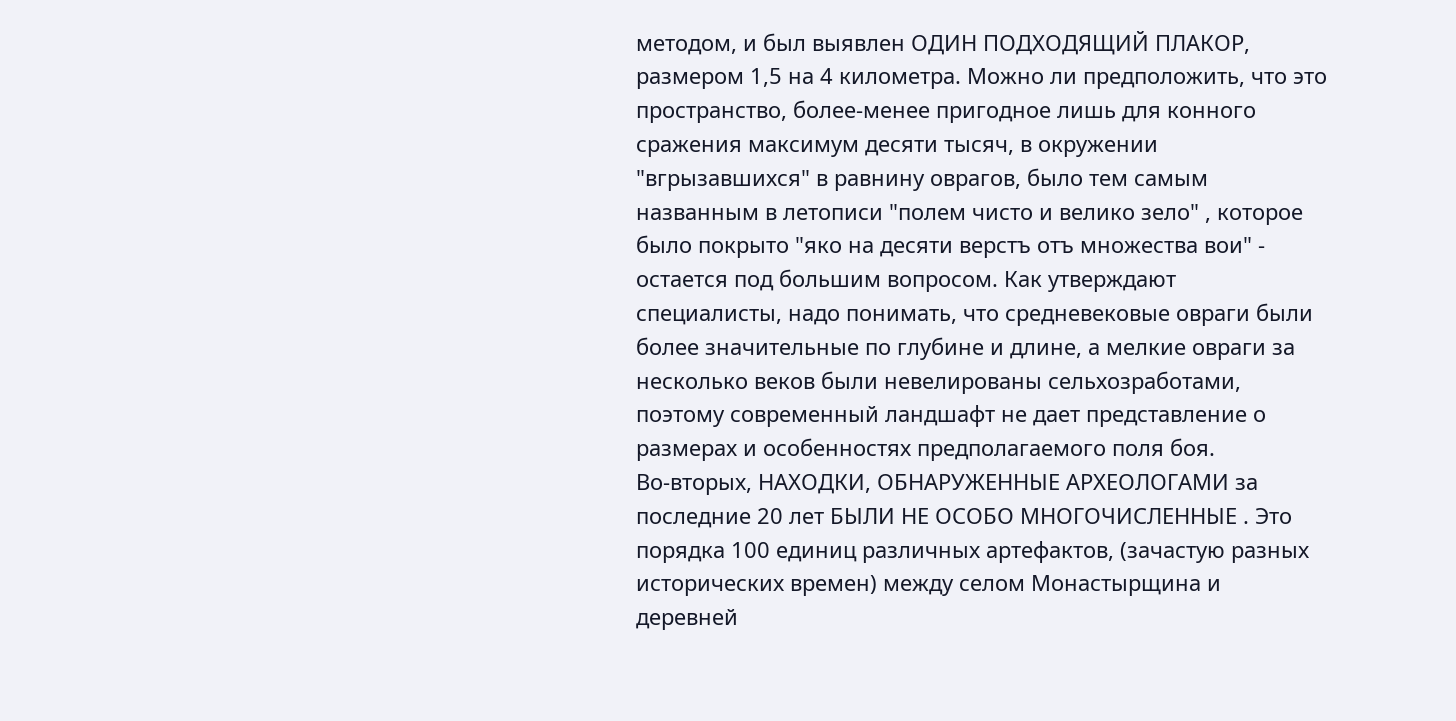методом, и был выявлен ОДИН ПОДХОДЯЩИЙ ПЛАКОР, размером 1,5 на 4 километра. Можно ли предположить, что это пространство, более-менее пригодное лишь для конного сражения максимум десяти тысяч, в окружении "вгрызавшихся" в равнину оврагов, было тем самым названным в летописи "полем чисто и велико зело" , которое было покрыто "яко на десяти верстъ отъ множества вои" - остается под большим вопросом. Как утверждают специалисты, надо понимать, что средневековые овраги были более значительные по глубине и длине, а мелкие овраги за несколько веков были невелированы сельхозработами, поэтому современный ландшафт не дает представление о размерах и особенностях предполагаемого поля боя.
Во-вторых, НАХОДКИ, ОБНАРУЖЕННЫЕ АРХЕОЛОГАМИ за последние 20 лет БЫЛИ НЕ ОСОБО МНОГОЧИСЛЕННЫЕ . Это порядка 100 единиц различных артефактов, (зачастую разных исторических времен) между селом Монастырщина и деревней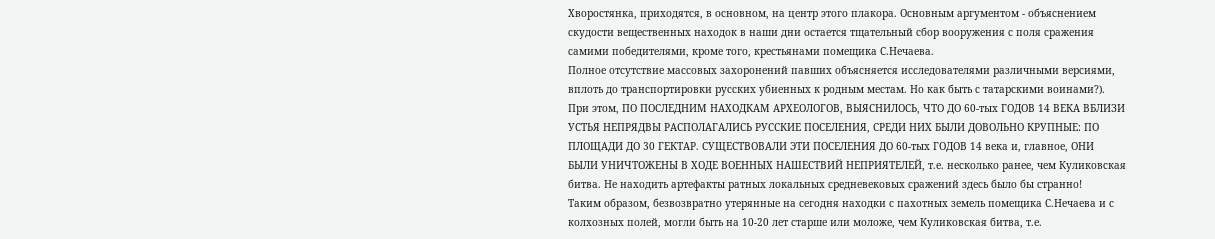Хворостянка, приходятся, в основном, на центр этого плакора. Основным аргументом - объяснением скудости вещественных находок в наши дни остается тщательный сбор вооружения с поля сражения самими победителями, кроме того, крестьянами помещика С.Нечаева.
Полное отсутствие массовых захоронений павших объясняется исследователями различными версиями, вплоть до транспортировки русских убиенных к родным местам. Но как быть с татарскими воинами?).
При этом, ПО ПОСЛЕДНИМ НАХОДКАМ АРХЕОЛОГОВ, ВЫЯСНИЛОСЬ, ЧТО ДО 60-тых ГОДОВ 14 ВЕКА ВБЛИЗИ УСТЬЯ НЕПРЯДВЫ РАСПОЛАГАЛИСЬ РУССКИЕ ПОСЕЛЕНИЯ, СРЕДИ НИХ БЫЛИ ДОВОЛЬНО КРУПНЫЕ: ПО ПЛОЩАДИ ДО 30 ГЕКТАР. СУЩЕСТВОВАЛИ ЭТИ ПОСЕЛЕНИЯ ДО 60-тых ГОДОВ 14 века и, главное, ОНИ БЫЛИ УНИЧТОЖЕНЫ В ХОДЕ ВОЕННЫХ НАШЕСТВИЙ НЕПРИЯТЕЛЕЙ, т.е. несколько ранее, чем Куликовская битва. Не находить артефакты ратных локальных средневековых сражений здесь было бы странно!
Таким образом, безвозвратно утерянные на сегодня находки с пахотных земель помещика С.Нечаева и с колхозных полей, могли быть на 10-20 лет старше или моложе, чем Куликовская битва, т.е.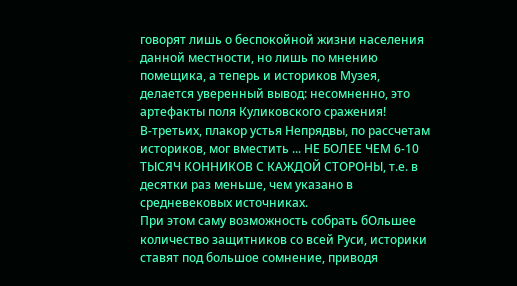говорят лишь о беспокойной жизни населения данной местности, но лишь по мнению помещика, а теперь и историков Музея, делается уверенный вывод: несомненно, это артефакты поля Куликовского сражения!
В-третьих, плакор устья Непрядвы, по рассчетам историков, мог вместить ... НЕ БОЛЕЕ ЧЕМ 6-10 ТЫСЯЧ КОННИКОВ С КАЖДОЙ СТОРОНЫ, т.е. в десятки раз меньше, чем указано в средневековых источниках.
При этом саму возможность собрать бОльшее количество защитников со всей Руси, историки ставят под большое сомнение, приводя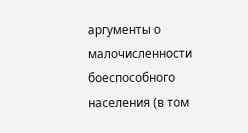аргументы о малочисленности боеспособного населения (в том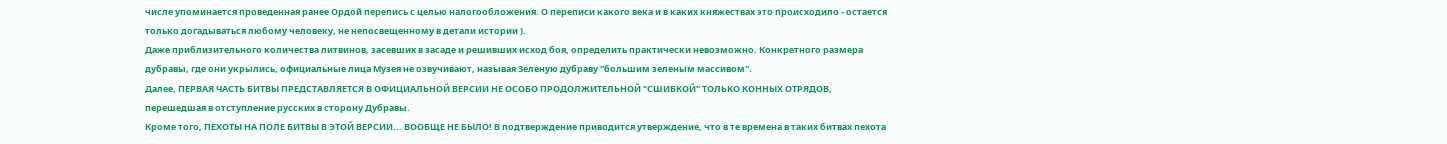числе упоминается проведенная ранее Ордой перепись с целью налогообложения. О переписи какого века и в каких княжествах это происходило - остается только догадываться любому человеку, не непосвещенному в детали истории ).
Даже приблизительного количества литвинов, засевших в засаде и решивших исход боя, определить практически невозможно. Конкретного размера дубравы, где они укрылись, официальные лица Музея не озвучивают, называя Зеленую дубраву "большим зеленым массивом".
Далее, ПЕРВАЯ ЧАСТЬ БИТВЫ ПРЕДСТАВЛЯЕТСЯ В ОФИЦИАЛЬНОЙ ВЕРСИИ НЕ ОСОБО ПРОДОЛЖИТЕЛЬНОЙ "СШИБКОЙ" ТОЛЬКО КОННЫХ ОТРЯДОВ, перешедшая в отступление русских в сторону Дубравы.
Кроме того, ПЕХОТЫ НА ПОЛЕ БИТВЫ В ЭТОЙ ВЕРСИИ... ВООБЩЕ НЕ БЫЛО! В подтверждение приводится утверждение, что в те времена в таких битвах пехота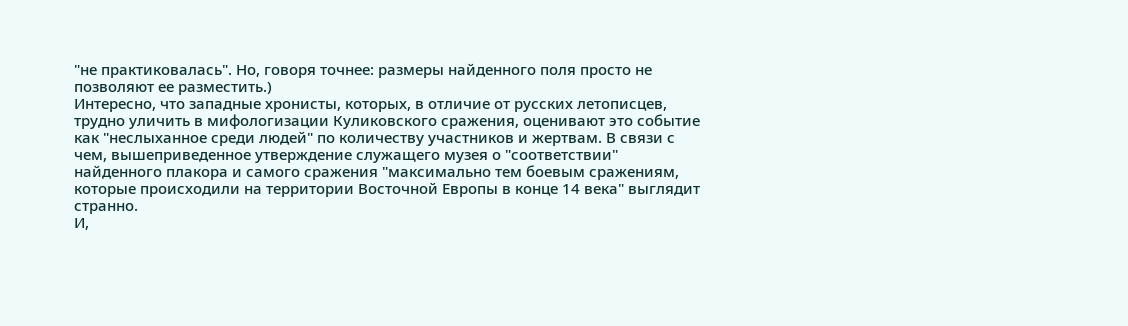"не практиковалась". Но, говоря точнее: размеры найденного поля просто не позволяют ее разместить.)
Интересно, что западные хронисты, которых, в отличие от русских летописцев, трудно уличить в мифологизации Куликовского сражения, оценивают это событие как "неслыханное среди людей" по количеству участников и жертвам. В связи с чем, вышеприведенное утверждение служащего музея о "соответствии" найденного плакора и самого сражения "максимально тем боевым сражениям, которые происходили на территории Восточной Европы в конце 14 века" выглядит странно.
И,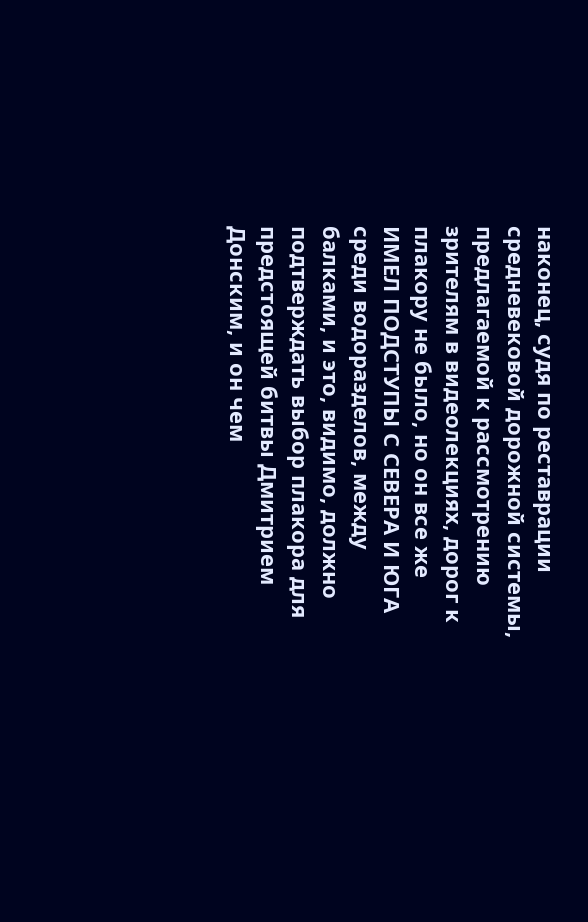наконец, судя по реставрации средневековой дорожной системы, предлагаемой к рассмотрению зрителям в видеолекциях, дорог к плакору не было, но он все же ИМЕЛ ПОДСТУПЫ С СЕВЕРА И ЮГА среди водоразделов, между балками, и это, видимо, должно подтверждать выбор плакора для предстоящей битвы Дмитрием Донским, и он чем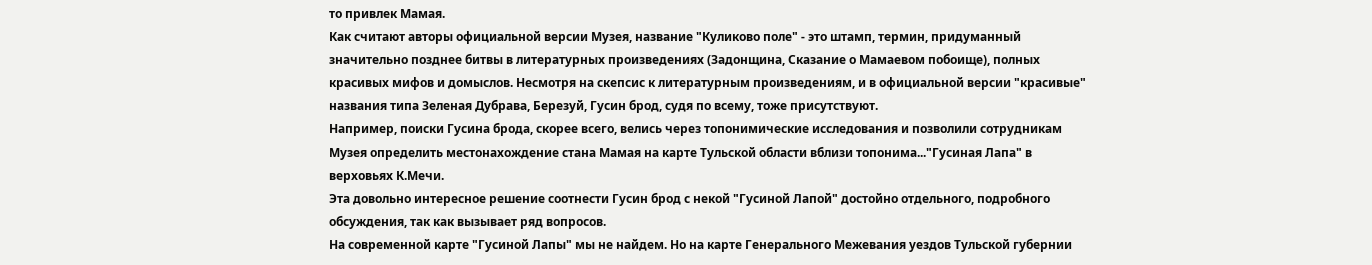то привлек Мамая.
Как считают авторы официальной версии Музея, название "Куликово поле" - это штамп, термин, придуманный значительно позднее битвы в литературных произведениях (Задонщина, Сказание о Мамаевом побоище), полных красивых мифов и домыслов. Несмотря на скепсис к литературным произведениям, и в официальной версии "красивые" названия типа Зеленая Дубрава, Березуй, Гусин брод, судя по всему, тоже присутствуют.
Например, поиски Гусина брода, скорее всего, велись через топонимические исследования и позволили сотрудникам Музея определить местонахождение стана Мамая на карте Тульской области вблизи топонима..."Гусиная Лапа" в верховьях К.Мечи.
Эта довольно интересное решение соотнести Гусин брод с некой "Гусиной Лапой" достойно отдельного, подробного обсуждения, так как вызывает ряд вопросов.
На современной карте "Гусиной Лапы" мы не найдем. Но на карте Генерального Межевания уездов Тульской губернии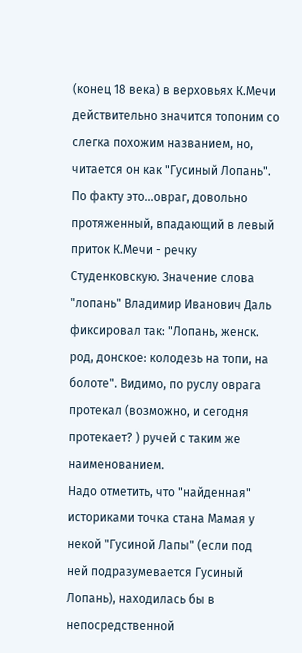(конец 18 века) в верховьях К.Мечи действительно значится топоним со слегка похожим названием, но, читается он как "Гусиный Лопань". По факту это...овраг, довольно протяженный, впадающий в левый приток К.Мечи - речку Студенковскую. Значение слова "лопань" Владимир Иванович Даль фиксировал так: "Лопань, женск. род, донское: колодезь на топи, на болоте". Видимо, по руслу оврага протекал (возможно, и сегодня протекает? ) ручей с таким же наименованием.
Надо отметить, что "найденная" историками точка стана Мамая у некой "Гусиной Лапы" (если под ней подразумевается Гусиный Лопань), находилась бы в непосредственной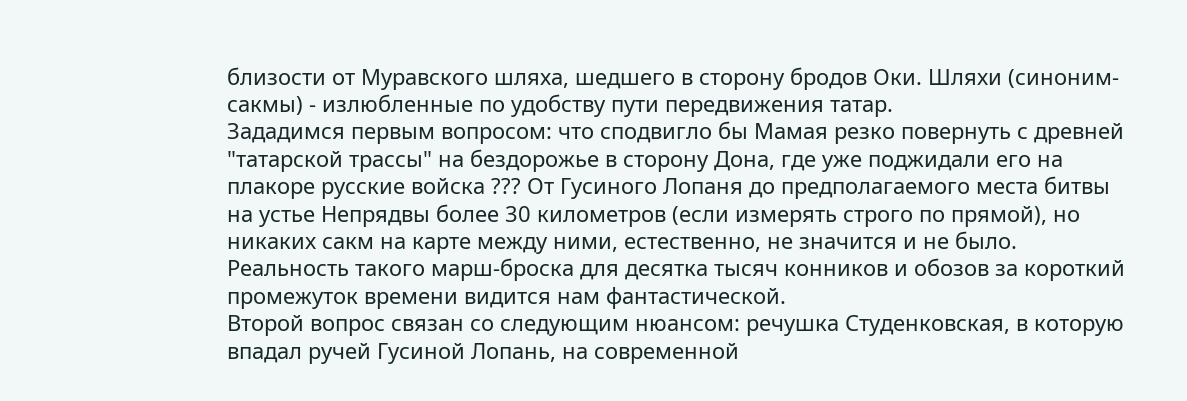близости от Муравского шляха, шедшего в сторону бродов Оки. Шляхи (синоним-сакмы) - излюбленные по удобству пути передвижения татар.
Зададимся первым вопросом: что сподвигло бы Мамая резко повернуть с древней "татарской трассы" на бездорожье в сторону Дона, где уже поджидали его на плакоре русские войска ??? От Гусиного Лопаня до предполагаемого места битвы на устье Непрядвы более 30 километров (если измерять строго по прямой), но никаких сакм на карте между ними, естественно, не значится и не было. Реальность такого марш-броска для десятка тысяч конников и обозов за короткий промежуток времени видится нам фантастической.
Второй вопрос связан со следующим нюансом: речушка Студенковская, в которую впадал ручей Гусиной Лопань, на современной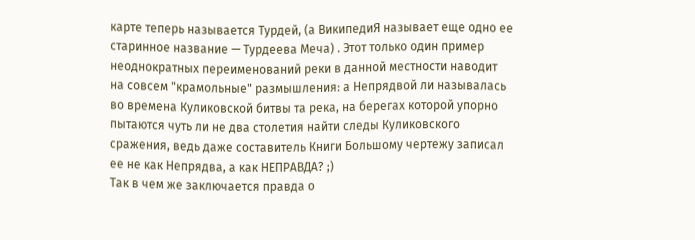карте теперь называется Турдей, (а ВикипедиЯ называет еще одно ее старинное название — Турдеева Меча) . Этот только один пример неоднократных переименований реки в данной местности наводит на совсем "крамольные" размышления: а Непрядвой ли называлась во времена Куликовской битвы та река, на берегах которой упорно пытаются чуть ли не два столетия найти следы Куликовского сражения, ведь даже составитель Книги Большому чертежу записал ее не как Непрядва, а как НЕПРАВДА? ;)
Так в чем же заключается правда о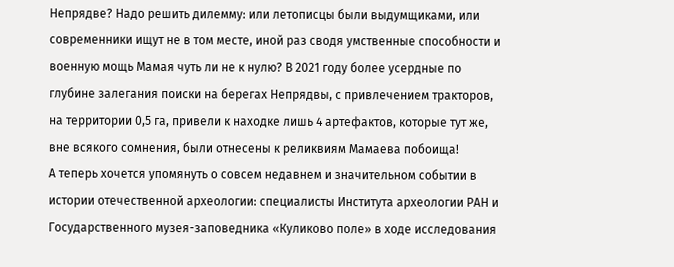Непрядве? Надо решить дилемму: или летописцы были выдумщиками, или современники ищут не в том месте, иной раз сводя умственные способности и военную мощь Мамая чуть ли не к нулю? В 2021 году более усердные по глубине залегания поиски на берегах Непрядвы, с привлечением тракторов, на территории 0,5 га, привели к находке лишь 4 артефактов, которые тут же, вне всякого сомнения, были отнесены к реликвиям Мамаева побоища!
А теперь хочется упомянуть о совсем недавнем и значительном событии в истории отечественной археологии: специалисты Института археологии РАН и Государственного музея-заповедника «Куликово поле» в ходе исследования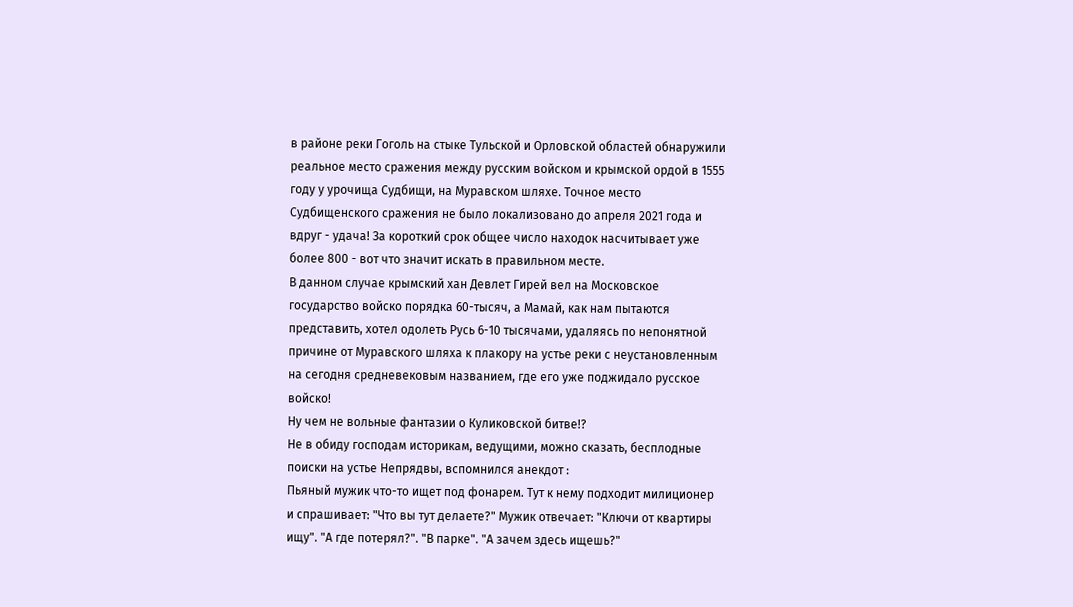в районе реки Гоголь на стыке Тульской и Орловской областей обнаружили реальное место сражения между русским войском и крымской ордой в 1555 году у урочища Судбищи, на Муравском шляхе. Точное место Судбищенского сражения не было локализовано до апреля 2021 года и вдруг - удача! За короткий срок общее число находок насчитывает уже более 800 - вот что значит искать в правильном месте.
В данном случае крымский хан Девлет Гирей вел на Московское государство войско порядка 60-тысяч, а Мамай, как нам пытаются представить, хотел одолеть Русь 6-10 тысячами, удаляясь по непонятной причине от Муравского шляха к плакору на устье реки с неустановленным на сегодня средневековым названием, где его уже поджидало русское войско!
Ну чем не вольные фантазии о Куликовской битве!?
Не в обиду господам историкам, ведущими, можно сказать, бесплодные поиски на устье Непрядвы, вспомнился анекдот :
Пьяный мужик что-то ищет под фонарем. Тут к нему подходит милиционер и спрашивает: "Что вы тут делаете?" Мужик отвечает: "Ключи от квартиры ищу". "А где потерял?". "В парке". "А зачем здесь ищешь?"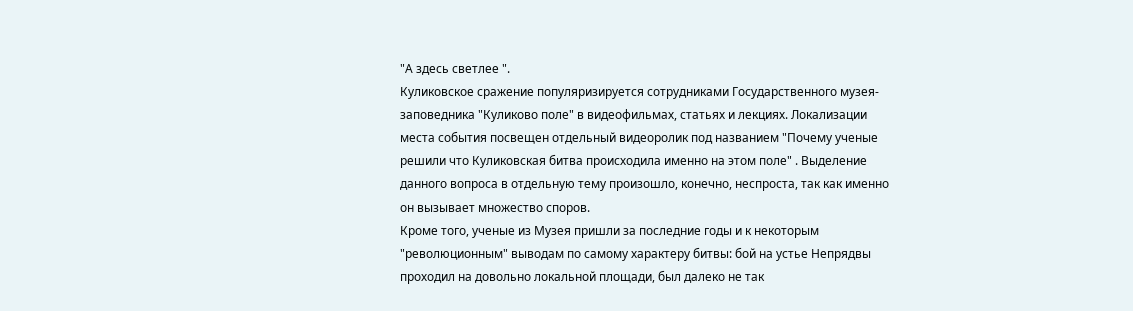"А здесь светлее ".
Куликовское сражение популяризируется сотрудниками Государственного музея-заповедника "Куликово поле" в видеофильмах, статьях и лекциях. Локализации места события посвещен отдельный видеоролик под названием "Почему ученые решили что Куликовская битва происходила именно на этом поле" . Выделение данного вопроса в отдельную тему произошло, конечно, неспроста, так как именно он вызывает множество споров.
Кроме того, ученые из Музея пришли за последние годы и к некоторым "революционным" выводам по самому характеру битвы: бой на устье Непрядвы проходил на довольно локальной площади, был далеко не так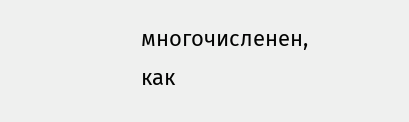многочисленен, как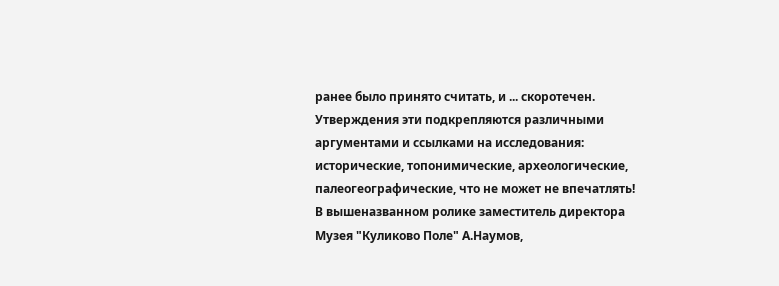ранее было принято считать, и ... скоротечен. Утверждения эти подкрепляются различными аргументами и ссылками на исследования: исторические, топонимические, археологические, палеогеографические, что не может не впечатлять!
В вышеназванном ролике заместитель директора Музея "Куликово Поле" А.Наумов,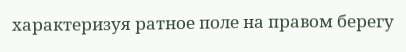характеризуя ратное поле на правом берегу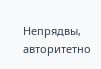Непрядвы, авторитетно